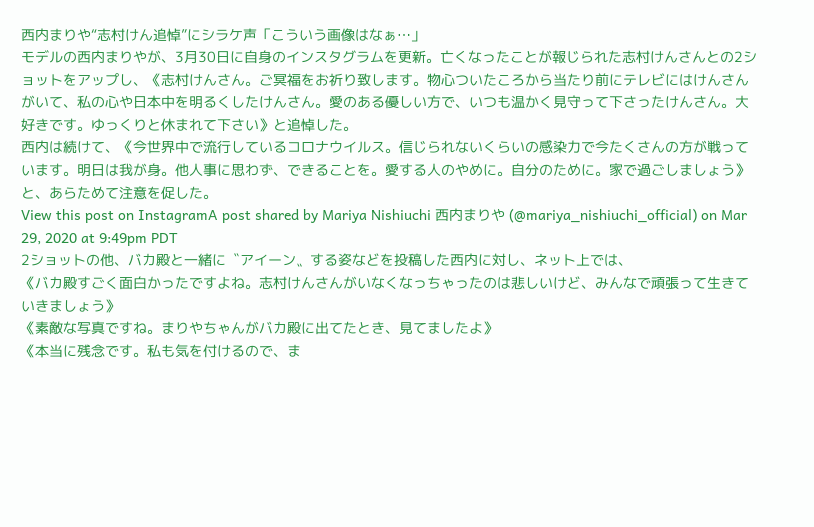西内まりや“志村けん追悼”にシラケ声「こういう画像はなぁ…」
モデルの西内まりやが、3月30日に自身のインスタグラムを更新。亡くなったことが報じられた志村けんさんとの2ショットをアップし、《志村けんさん。ご冥福をお祈り致します。物心ついたころから当たり前にテレビにはけんさんがいて、私の心や日本中を明るくしたけんさん。愛のある優しい方で、いつも温かく見守って下さったけんさん。大好きです。ゆっくりと休まれて下さい》と追悼した。
西内は続けて、《今世界中で流行しているコロナウイルス。信じられないくらいの感染力で今たくさんの方が戦っています。明日は我が身。他人事に思わず、できることを。愛する人のやめに。自分のために。家で過ごしましょう》と、あらためて注意を促した。
View this post on InstagramA post shared by Mariya Nishiuchi 西内まりや (@mariya_nishiuchi_official) on Mar 29, 2020 at 9:49pm PDT
2ショットの他、バカ殿と一緒に〝アイーン〟する姿などを投稿した西内に対し、ネット上では、
《バカ殿すごく面白かったですよね。志村けんさんがいなくなっちゃったのは悲しいけど、みんなで頑張って生きていきましょう》
《素敵な写真ですね。まりやちゃんがバカ殿に出てたとき、見てましたよ》
《本当に残念です。私も気を付けるので、ま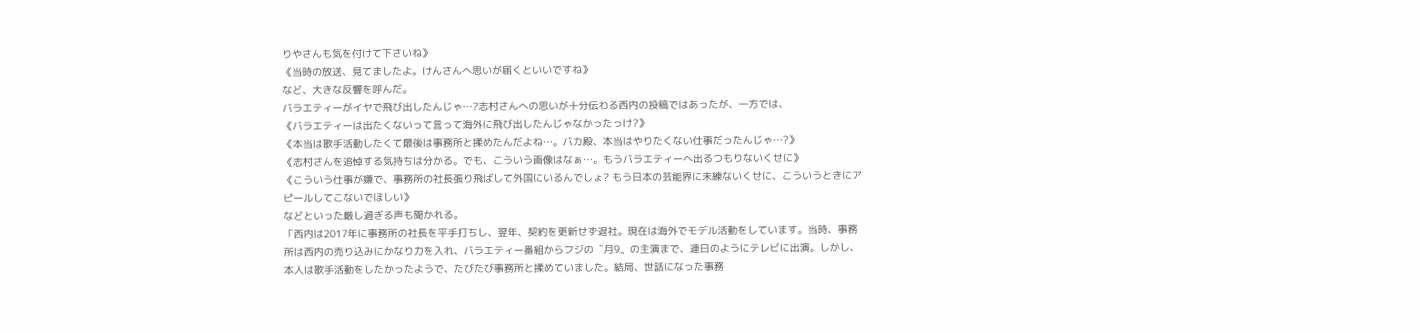りやさんも気を付けて下さいね》
《当時の放送、見てましたよ。けんさんへ思いが届くといいですね》
など、大きな反響を呼んだ。
バラエティーがイヤで飛び出したんじゃ…?志村さんへの思いが十分伝わる西内の投稿ではあったが、一方では、
《バラエティーは出たくないって言って海外に飛び出したんじゃなかったっけ?》
《本当は歌手活動したくて最後は事務所と揉めたんだよね…。バカ殿、本当はやりたくない仕事だったんじゃ…?》
《志村さんを追悼する気持ちは分かる。でも、こういう画像はなぁ…。もうバラエティーへ出るつもりないくせに》
《こういう仕事が嫌で、事務所の社長張り飛ばして外国にいるんでしょ? もう日本の芸能界に未練ないくせに、こういうときにアピールしてこないでほしい》
などといった厳し過ぎる声も聞かれる。
「西内は2017年に事務所の社長を平手打ちし、翌年、契約を更新せず退社。現在は海外でモデル活動をしています。当時、事務所は西内の売り込みにかなり力を入れ、バラエティー番組からフジの〝月9〟の主演まで、連日のようにテレビに出演。しかし、本人は歌手活動をしたかったようで、たびたび事務所と揉めていました。結局、世話になった事務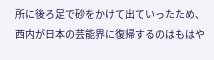所に後ろ足で砂をかけて出ていったため、西内が日本の芸能界に復帰するのはもはや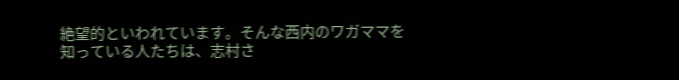絶望的といわれています。そんな西内のワガママを知っている人たちは、志村さ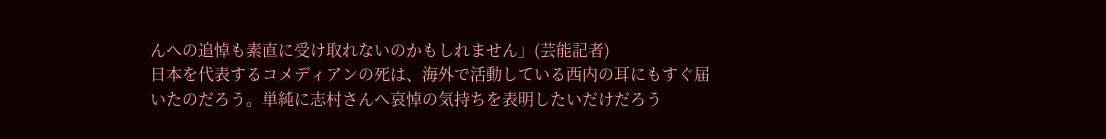んへの追悼も素直に受け取れないのかもしれません」(芸能記者)
日本を代表するコメディアンの死は、海外で活動している西内の耳にもすぐ届いたのだろう。単純に志村さんへ哀悼の気持ちを表明したいだけだろう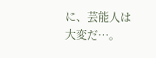に、芸能人は大変だ…。